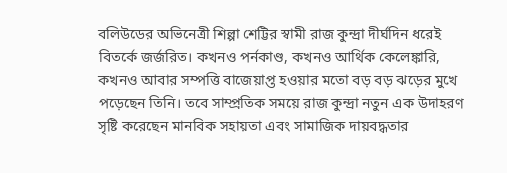বলিউডের অভিনেত্রী শিল্পা শেট্টির স্বামী রাজ কুন্দ্রা দীর্ঘদিন ধরেই বিতর্কে জর্জরিত। কখনও পর্নকাণ্ড, কখনও আর্থিক কেলেঙ্কারি, কখনও আবার সম্পত্তি বাজেয়াপ্ত হওয়ার মতো বড় বড় ঝড়ের মুখে পড়েছেন তিনি। তবে সাম্প্রতিক সময়ে রাজ কুন্দ্রা নতুন এক উদাহরণ সৃষ্টি করেছেন মানবিক সহায়তা এবং সামাজিক দায়বদ্ধতার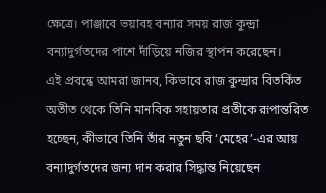ক্ষেত্রে। পাঞ্জাবে ভয়াবহ বন্যার সময় রাজ কুন্দ্রা বন্যাদুর্গতদের পাশে দাঁড়িয়ে নজির স্থাপন করেছেন।
এই প্রবন্ধে আমরা জানব, কিভাবে রাজ কুন্দ্রার বিতর্কিত অতীত থেকে তিনি মানবিক সহায়তার প্রতীকে রূপান্তরিত হচ্ছেন, কীভাবে তিনি তাঁর নতুন ছবি ‘মেহের’-এর আয় বন্যাদুর্গতদের জন্য দান করার সিদ্ধান্ত নিয়েছেন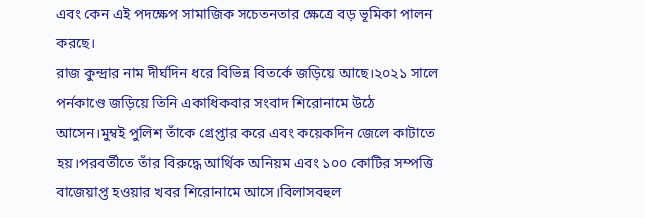এবং কেন এই পদক্ষেপ সামাজিক সচেতনতার ক্ষেত্রে বড় ভূমিকা পালন করছে।
রাজ কুন্দ্রার নাম দীর্ঘদিন ধরে বিভিন্ন বিতর্কে জড়িয়ে আছে।২০২১ সালে পর্নকাণ্ডে জড়িয়ে তিনি একাধিকবার সংবাদ শিরোনামে উঠে আসেন।মুম্বই পুলিশ তাঁকে গ্রেপ্তার করে এবং কয়েকদিন জেলে কাটাতে হয়।পরবর্তীতে তাঁর বিরুদ্ধে আর্থিক অনিয়ম এবং ১০০ কোটির সম্পত্তি বাজেয়াপ্ত হওয়ার খবর শিরোনামে আসে।বিলাসবহুল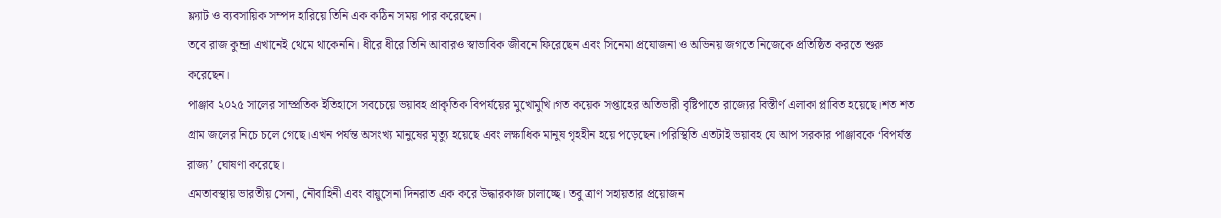ফ্ল্যাট ও ব্যবসায়িক সম্পদ হারিয়ে তিনি এক কঠিন সময় পার করেছেন।
তবে রাজ কুন্দ্রা এখানেই থেমে থাকেননি। ধীরে ধীরে তিনি আবারও স্বাভাবিক জীবনে ফিরেছেন এবং সিনেমা প্রযোজনা ও অভিনয় জগতে নিজেকে প্রতিষ্ঠিত করতে শুরু করেছেন।
পাঞ্জাব ২০২৫ সালের সাম্প্রতিক ইতিহাসে সবচেয়ে ভয়াবহ প্রাকৃতিক বিপর্যয়ের মুখোমুখি।গত কয়েক সপ্তাহের অতিভারী বৃষ্টিপাতে রাজ্যের বিস্তীর্ণ এলাকা প্লাবিত হয়েছে।শত শত গ্রাম জলের নিচে চলে গেছে।এখন পর্যন্ত অসংখ্য মানুষের মৃত্যু হয়েছে এবং লক্ষাধিক মানুষ গৃহহীন হয়ে পড়েছেন।পরিস্থিতি এতটাই ভয়াবহ যে আপ সরকার পাঞ্জাবকে ‘বিপর্যস্ত রাজ্য’ ঘোষণা করেছে।
এমতাবস্থায় ভারতীয় সেনা, নৌবাহিনী এবং বায়ুসেনা দিনরাত এক করে উদ্ধারকাজ চালাচ্ছে। তবু ত্রাণ সহায়তার প্রয়োজন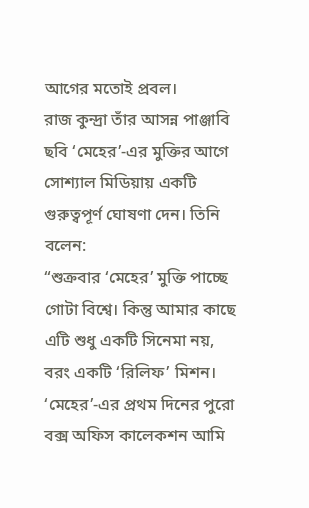আগের মতোই প্রবল।
রাজ কুন্দ্রা তাঁর আসন্ন পাঞ্জাবি ছবি ‘মেহের’-এর মুক্তির আগে সোশ্যাল মিডিয়ায় একটি গুরুত্বপূর্ণ ঘোষণা দেন। তিনি বলেন:
“শুক্রবার ‘মেহের’ মুক্তি পাচ্ছে গোটা বিশ্বে। কিন্তু আমার কাছে এটি শুধু একটি সিনেমা নয়, বরং একটি ‘রিলিফ’ মিশন। ‘মেহের’-এর প্রথম দিনের পুরো বক্স অফিস কালেকশন আমি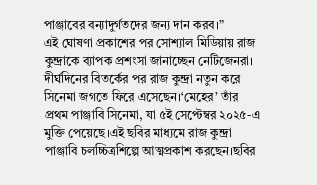পাঞ্জাবের বন্যাদুর্গতদের জন্য দান করব।”
এই ঘোষণা প্রকাশের পর সোশ্যাল মিডিয়ায় রাজ কুন্দ্রাকে ব্যাপক প্রশংসা জানাচ্ছেন নেটিজেনরা।
দীর্ঘদিনের বিতর্কের পর রাজ কুন্দ্রা নতুন করে সিনেমা জগতে ফিরে এসেছেন।‘মেহের’ তাঁর প্রথম পাঞ্জাবি সিনেমা, যা ৫ই সেপ্টেম্বর ২০২৫-এ মুক্তি পেয়েছে।এই ছবির মাধ্যমে রাজ কুন্দ্রা পাঞ্জাবি চলচ্চিত্রশিল্পে আত্মপ্রকাশ করছেন।ছবির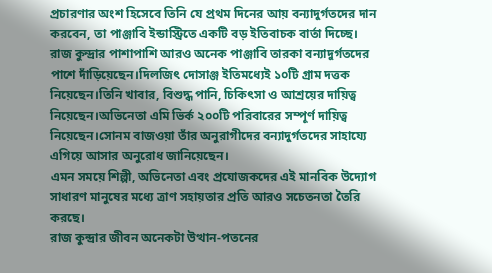প্রচারণার অংশ হিসেবে তিনি যে প্রথম দিনের আয় বন্যাদুর্গতদের দান করবেন, তা পাঞ্জাবি ইন্ডাস্ট্রিতে একটি বড় ইতিবাচক বার্তা দিচ্ছে।
রাজ কুন্দ্রার পাশাপাশি আরও অনেক পাঞ্জাবি তারকা বন্যাদুর্গতদের পাশে দাঁড়িয়েছেন।দিলজিৎ দোসাঞ্জ ইতিমধ্যেই ১০টি গ্রাম দত্তক নিয়েছেন।তিনি খাবার, বিশুদ্ধ পানি, চিকিৎসা ও আশ্রয়ের দায়িত্ব নিয়েছেন।অভিনেতা এমি ভির্ক ২০০টি পরিবারের সম্পূর্ণ দায়িত্ব নিয়েছেন।সোনম বাজওয়া তাঁর অনুরাগীদের বন্যাদুর্গতদের সাহায্যে এগিয়ে আসার অনুরোধ জানিয়েছেন।
এমন সময়ে শিল্পী, অভিনেতা এবং প্রযোজকদের এই মানবিক উদ্যোগ সাধারণ মানুষের মধ্যে ত্রাণ সহায়তার প্রতি আরও সচেতনতা তৈরি করছে।
রাজ কুন্দ্রার জীবন অনেকটা উত্থান-পতনের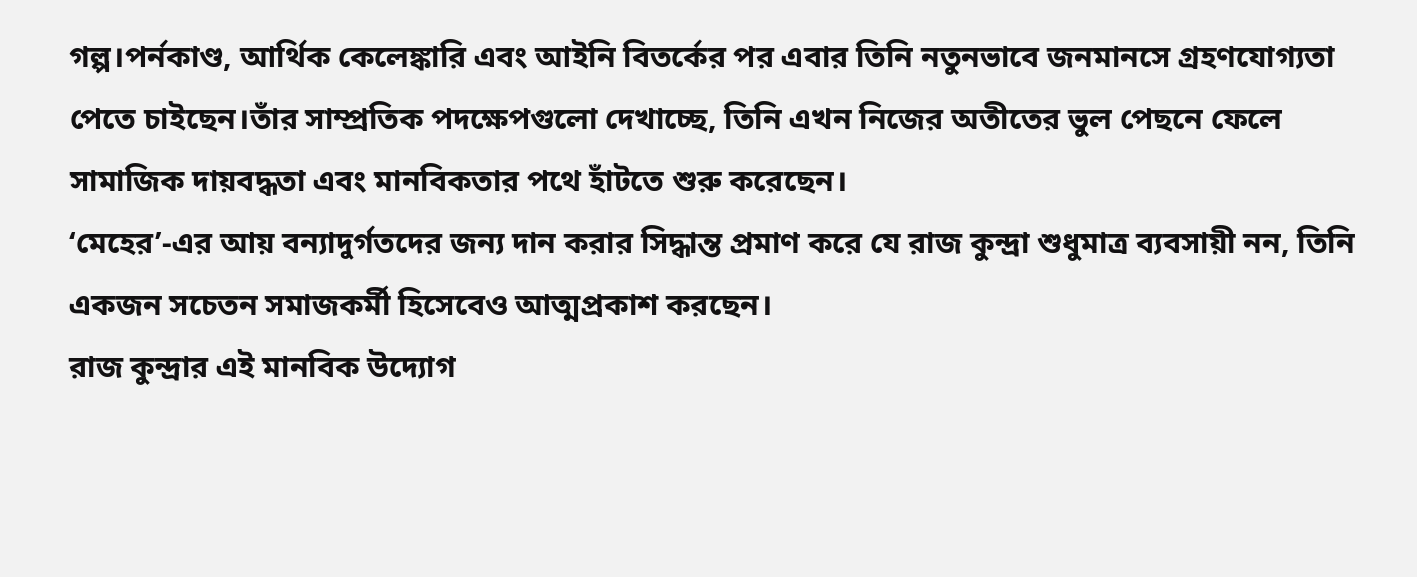গল্প।পর্নকাণ্ড, আর্থিক কেলেঙ্কারি এবং আইনি বিতর্কের পর এবার তিনি নতুনভাবে জনমানসে গ্রহণযোগ্যতা পেতে চাইছেন।তাঁর সাম্প্রতিক পদক্ষেপগুলো দেখাচ্ছে, তিনি এখন নিজের অতীতের ভুল পেছনে ফেলে সামাজিক দায়বদ্ধতা এবং মানবিকতার পথে হাঁটতে শুরু করেছেন।
‘মেহের’-এর আয় বন্যাদুর্গতদের জন্য দান করার সিদ্ধান্ত প্রমাণ করে যে রাজ কুন্দ্রা শুধুমাত্র ব্যবসায়ী নন, তিনি একজন সচেতন সমাজকর্মী হিসেবেও আত্মপ্রকাশ করছেন।
রাজ কুন্দ্রার এই মানবিক উদ্যোগ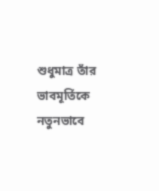শুধুমাত্র তাঁর ভাবমূর্তিকে নতুনভাবে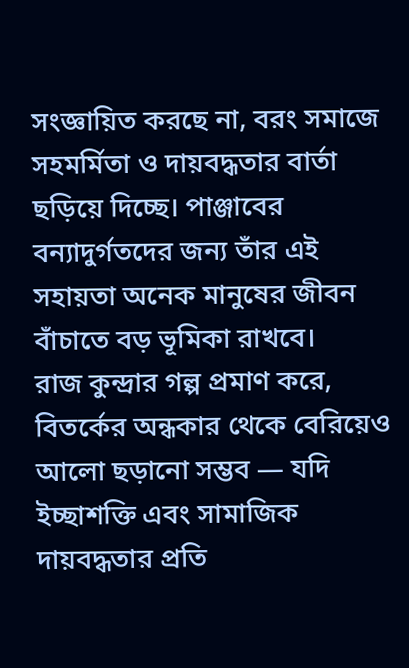সংজ্ঞায়িত করছে না, বরং সমাজে সহমর্মিতা ও দায়বদ্ধতার বার্তা ছড়িয়ে দিচ্ছে। পাঞ্জাবের বন্যাদুর্গতদের জন্য তাঁর এই সহায়তা অনেক মানুষের জীবন বাঁচাতে বড় ভূমিকা রাখবে।
রাজ কুন্দ্রার গল্প প্রমাণ করে, বিতর্কের অন্ধকার থেকে বেরিয়েও আলো ছড়ানো সম্ভব — যদি ইচ্ছাশক্তি এবং সামাজিক দায়বদ্ধতার প্রতি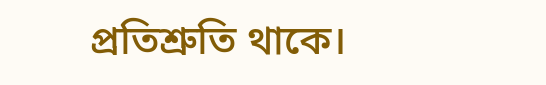প্রতিশ্রুতি থাকে।